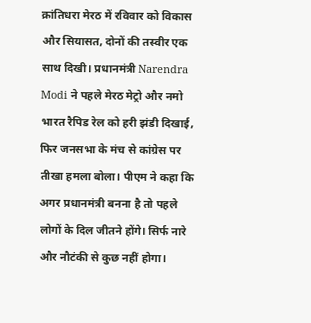क्रांतिधरा मेरठ में रविवार को विकास और सियासत, दोनों की तस्वीर एक साथ दिखी। प्रधानमंत्री Narendra Modi ने पहले मेरठ मेट्रो और नमो भारत रैपिड रेल को हरी झंडी दिखाई, फिर जनसभा के मंच से कांग्रेस पर तीखा हमला बोला। पीएम ने कहा कि अगर प्रधानमंत्री बनना है तो पहले लोगों के दिल जीतने होंगे। सिर्फ नारे और नौटंकी से कुछ नहीं होगा।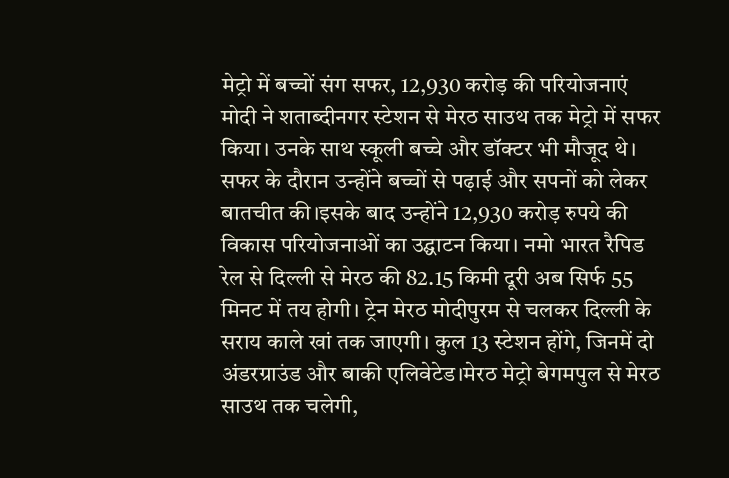मेट्रो में बच्चों संग सफर, 12,930 करोड़ की परियोजनाएं
मोदी ने शताब्दीनगर स्टेशन से मेरठ साउथ तक मेट्रो में सफर किया। उनके साथ स्कूली बच्चे और डॉक्टर भी मौजूद थे। सफर के दौरान उन्होंने बच्चों से पढ़ाई और सपनों को लेकर बातचीत की।इसके बाद उन्होंने 12,930 करोड़ रुपये की विकास परियोजनाओं का उद्घाटन किया। नमो भारत रैपिड रेल से दिल्ली से मेरठ की 82.15 किमी दूरी अब सिर्फ 55 मिनट में तय होगी। ट्रेन मेरठ मोदीपुरम से चलकर दिल्ली के सराय काले खां तक जाएगी। कुल 13 स्टेशन होंगे, जिनमें दो अंडरग्राउंड और बाकी एलिवेटेड।मेरठ मेट्रो बेगमपुल से मेरठ साउथ तक चलेगी,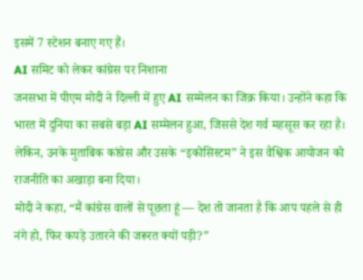इसमें 7 स्टेशन बनाए गए हैं।
AI समिट को लेकर कांग्रेस पर निशाना
जनसभा में पीएम मोदी ने दिल्ली में हुए AI सम्मेलन का जिक्र किया। उन्होंने कहा कि भारत में दुनिया का सबसे बड़ा AI सम्मेलन हुआ, जिससे देश गर्व महसूस कर रहा है।
लेकिन, उनके मुताबिक कांग्रेस और उसके “इकोसिस्टम” ने इस वैश्विक आयोजन को राजनीति का अखाड़ा बना दिया।
मोदी ने कहा, “मैं कांग्रेस वालों से पूछता हूं — देश तो जानता है कि आप पहले से ही नंगे हो, फिर कपड़े उतारने की जरूरत क्यों पड़ी?”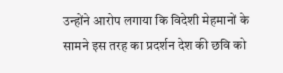उन्होंने आरोप लगाया कि विदेशी मेहमानों के सामने इस तरह का प्रदर्शन देश की छवि को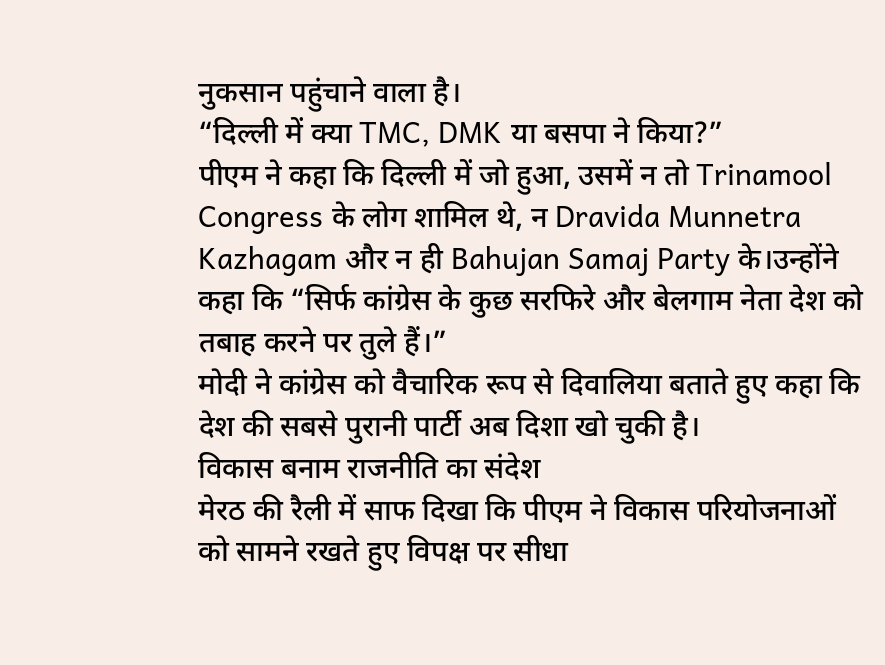नुकसान पहुंचाने वाला है।
“दिल्ली में क्या TMC, DMK या बसपा ने किया?”
पीएम ने कहा कि दिल्ली में जो हुआ, उसमें न तो Trinamool Congress के लोग शामिल थे, न Dravida Munnetra Kazhagam और न ही Bahujan Samaj Party के।उन्होंने कहा कि “सिर्फ कांग्रेस के कुछ सरफिरे और बेलगाम नेता देश को तबाह करने पर तुले हैं।”
मोदी ने कांग्रेस को वैचारिक रूप से दिवालिया बताते हुए कहा कि देश की सबसे पुरानी पार्टी अब दिशा खो चुकी है।
विकास बनाम राजनीति का संदेश
मेरठ की रैली में साफ दिखा कि पीएम ने विकास परियोजनाओं को सामने रखते हुए विपक्ष पर सीधा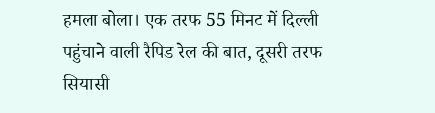हमला बोला। एक तरफ 55 मिनट में दिल्ली पहुंचाने वाली रैपिड रेल की बात, दूसरी तरफ सियासी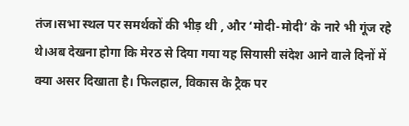तंज।सभा स्थल पर समर्थकों की भीड़ थी , और ‘मोदी-मोदी’ के नारे भी गूंज रहे थे।अब देखना होगा कि मेरठ से दिया गया यह सियासी संदेश आने वाले दिनों में क्या असर दिखाता है। फिलहाल, विकास के ट्रैक पर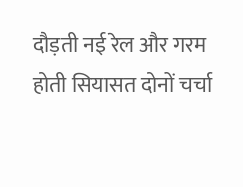दौड़ती नई रेल और गरम होती सियासत दोनों चर्चा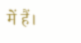में हैं।